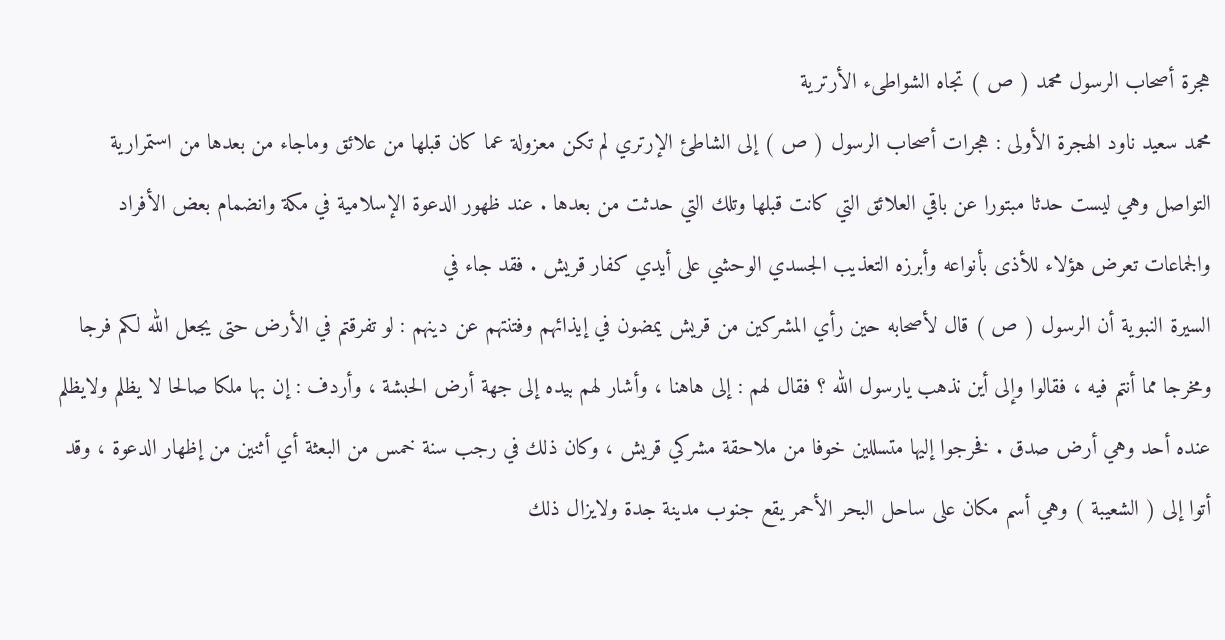هجرة أصحاب الرسول محمد ( ص ) تجاه الشواطىء الأرترية
محمد سعيد ناود الهجرة الأولى : هجرات أصحاب الرسول ( ص ) إلى الشاطئ الإرتري لم تكن معزولة عما كان قبلها من علائق وماجاء من بعدها من استمرارية التواصل وهي ليست حدثا مبتورا عن باقي العلائق التي كانت قبلها وتلك التي حدثت من بعدها . عند ظهور الدعوة الإسلامية في مكة وانضمام بعض الأفراد والجماعات تعرض هؤلاء للأذى بأنواعه وأبرزه التعذيب الجسدي الوحشي على أيدي كفار قريش . فقد جاء في
السيرة النبوية أن الرسول ( ص ) قال لأصحابه حين رأي المشركين من قريش يمضون في إيذائهم وفتنتهم عن دينهم : لو تفرقتم في الأرض حتى يجعل الله لكم فرجا ومخرجا مما أنتم فيه ، فقالوا وإلى أين نذهب يارسول الله ؟ فقال لهم : إلى هاهنا ، وأشار لهم بيده إلى جهة أرض الحبشة ، وأردف : إن بها ملكا صالحا لا يظلم ولايظلم عنده أحد وهي أرض صدق . فخرجوا إليها متسللين خوفا من ملاحقة مشركي قريش ، وكان ذلك في رجب سنة خمس من البعثة أي أثنين من إظهار الدعوة ، وقد أتوا إلى ( الشعيبة ) وهي أسم مكان على ساحل البحر الأحمر يقع جنوب مدينة جدة ولايزال ذلك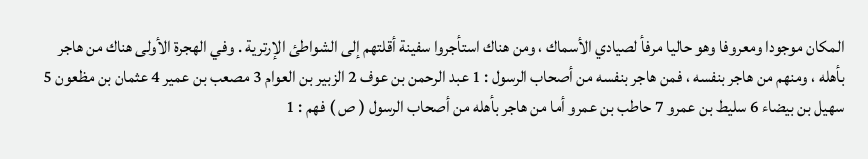المكان موجودا ومعروفا وهو حاليا مرفأ لصيادي الأسماك ، ومن هناك استأجروا سفينة أقلتهم إلى الشواطئ الإرترية . وفي الهجرة الأولى هناك من هاجر بأهله ، ومنهم من هاجر بنفسه ، فمن هاجر بنفسه من أصحاب الرسول : 1 عبد الرحمن بن عوف 2 الزبير بن العوام 3 مصعب بن عمير 4 عثمان بن مظعون 5 سهيل بن بيضاء 6 سليط بن عمرو 7 حاطب بن عمرو أما من هاجر بأهله من أصحاب الرسول ( ص ) فهم : 1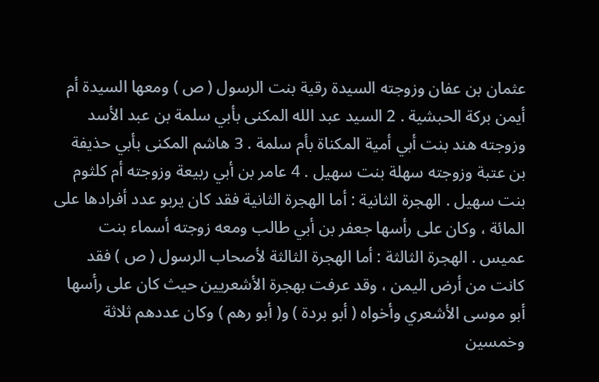عثمان بن عفان وزوجته السيدة رقية بنت الرسول ( ص ) ومعها السيدة أم أيمن بركة الحبشية . 2 السيد عبد الله المكنى بأبي سلمة بن عبد الأسد وزوجته هند بنت أبي أمية المكناة بأم سلمة . 3 هاشم المكنى بأبي حذيفة بن عتبة وزوجته سهلة بنت سهيل . 4 عامر بن أبي ربيعة وزوجته أم كلثوم بنت سهيل . الهجرة الثانية : أما الهجرة الثانية فقد كان يربو عدد أفرادها على المائة ، وكان على رأسها جعفر بن أبي طالب ومعه زوجته أسماء بنت عميس . الهجرة الثالثة : أما الهجرة الثالثة لأصحاب الرسول ( ص ) فقد كانت من أرض اليمن ، وقد عرفت بهجرة الأشعريين حيث كان على رأسها أبو موسى الأشعري وأخواه ( أبو بردة ) و( أبو رهم ) وكان عددهم ثلاثة وخمسين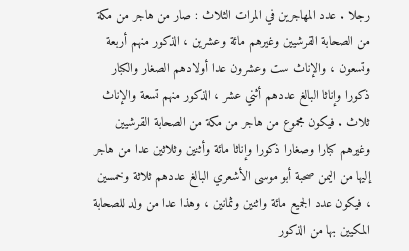رجلا . عدد المهاجرين في المرات الثلاث : صار من هاجر من مكة من الصحابة القرشيين وغيرهم مائة وعشرين ، الذكور منهم أربعة وتسعون ، والإناث ست وعشرون عدا أولادهم الصغار والكبار ذكورا وإناثا البالغ عددهم أثني عشر ، الذكور منهم تسعة والإناث ثلاث . فيكون مجموع من هاجر من مكة من الصحابة القرشيين وغيرهم كبارا وصغارا ذكورا وإناثا مائة وأثنين وثلاثين عدا من هاجر إليها من اليمن صحبة أبو موسى الأشعري البالغ عددهم ثلاثة وخمسين ، فيكون عدد الجميع مائة واثنين وثمانين ، وهذا عدا من ولد للصحابة المكيين بها من الذكور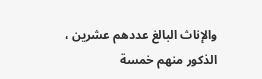والإناث البالغ عددهم عشرين ، الذكور منهم خمسة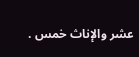عشر والإناث خمس .